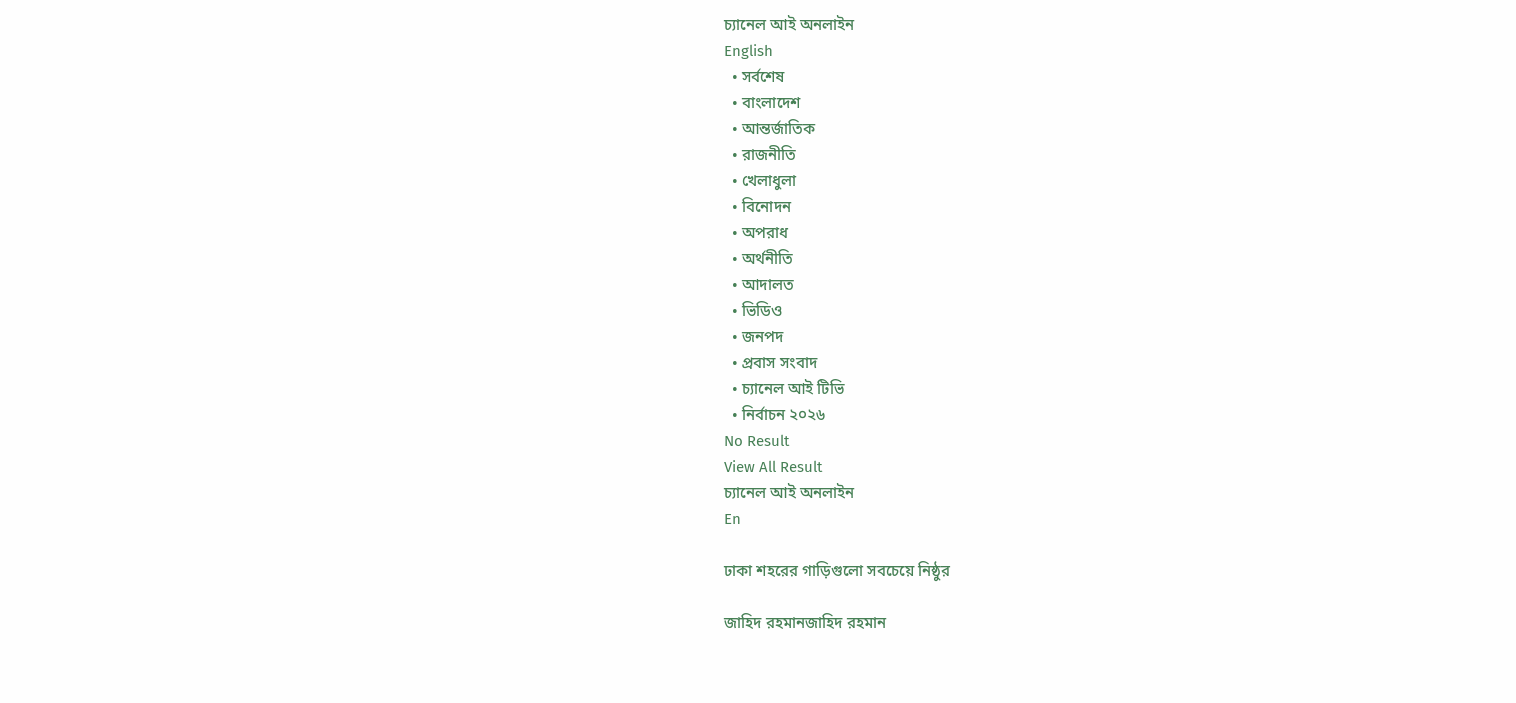চ্যানেল আই অনলাইন
English
  • সর্বশেষ
  • বাংলাদেশ
  • আন্তর্জাতিক
  • রাজনীতি
  • খেলাধুলা
  • বিনোদন
  • অপরাধ
  • অর্থনীতি
  • আদালত
  • ভিডিও
  • জনপদ
  • প্রবাস সংবাদ
  • চ্যানেল আই টিভি
  • নির্বাচন ২০২৬
No Result
View All Result
চ্যানেল আই অনলাইন
En

ঢাকা শহরের গাড়িগুলো সবচেয়ে নিষ্ঠুর

জাহিদ রহমানজাহিদ রহমান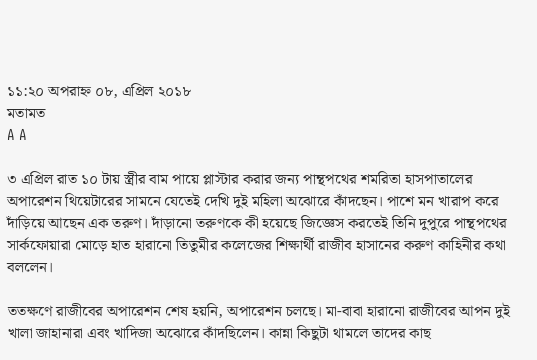১১:২০ অপরাহ্ন ০৮, এপ্রিল ২০১৮
মতামত
A A

৩ এপ্রিল রাত ১০ টায় স্ত্রীর বাম পায়ে প্লাস্টার করার জন্য পান্থপথের শমরিতা হাসপাতালের অপারেশন থিয়েটারের সামনে যেতেই দেখি দুই মহিলা অঝোরে কাঁদছেন। পাশে মন খারাপ করে দাঁড়িয়ে আছেন এক তরুণ। দাঁড়ানো তরুণকে কী হয়েছে জিজ্ঞেস করতেই তিনি দুপুরে পান্থপথের সার্কফোয়ারা মোড়ে হাত হারানো তিতুমীর কলেজের শিক্ষার্থী রাজীব হাসানের করুণ কাহিনীর কথা বললেন।

ততক্ষণে রাজীবের অপারেশন শেষ হয়নি, অপারেশন চলছে। মা-বাবা হারানো রাজীবের আপন দুই খালা জাহানারা এবং খাদিজা অঝোরে কাঁদছিলেন। কান্না কিছুটা থামলে তাদের কাছ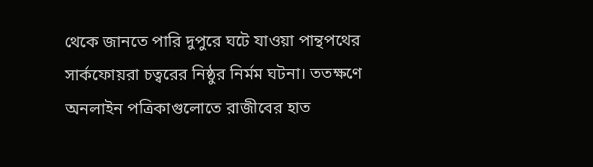থেকে জানতে পারি দুপুরে ঘটে যাওয়া পান্থপথের সার্কফোয়রা চত্বরের নিষ্ঠুর নির্মম ঘটনা। ততক্ষণে অনলাইন পত্রিকাগুলোতে রাজীবের হাত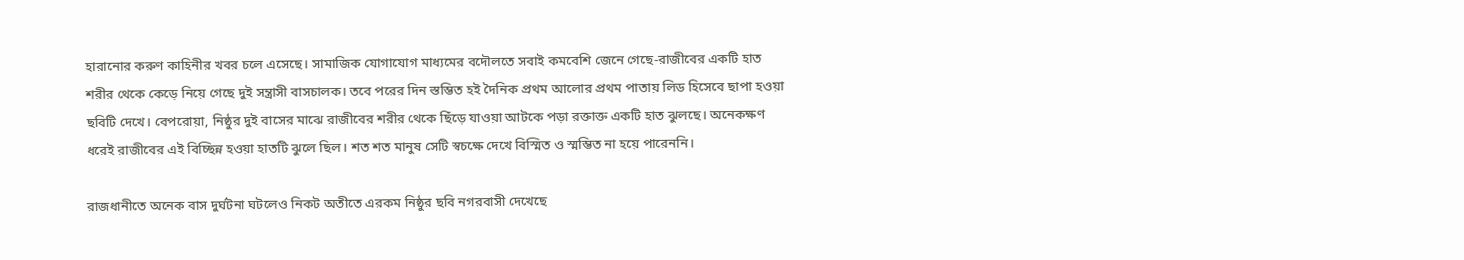হারানোর করুণ কাহিনীর খবর চলে এসেছে। সামাজিক যোগাযোগ মাধ্যমের বদৌলতে সবাই কমবেশি জেনে গেছে-রাজীবের একটি হাত শরীর থেকে কেড়ে নিয়ে গেছে দুই সন্ত্রাসী বাসচালক। তবে পরের দিন স্তম্ভিত হই দৈনিক প্রথম আলোর প্রথম পাতায় লিড হিসেবে ছাপা হওয়া ছবিটি দেখে। বেপরোয়া, নিষ্ঠুর দুই বাসের মাঝে রাজীবের শরীর থেকে ছিঁড়ে যাওয়া আটকে পড়া রক্তাক্ত একটি হাত ঝুলছে। অনেকক্ষণ ধরেই রাজীবের এই বিচ্ছিন্ন হওয়া হাতটি ঝুলে ছিল। শত শত মানুষ সেটি স্বচক্ষে দেখে বিস্মিত ও স্মম্ভিত না হয়ে পারেননি।

রাজধানীতে অনেক বাস দুর্ঘটনা ঘটলেও নিকট অতীতে এরকম নিষ্ঠুর ছবি নগরবাসী দেখেছে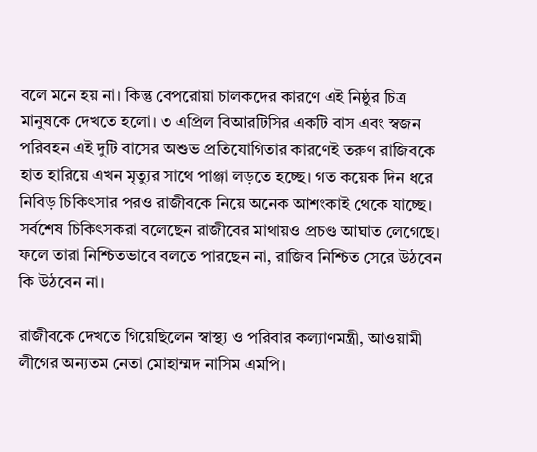বলে মনে হয় না। কিন্তু বেপরোয়া চালকদের কারণে এই নিষ্ঠুর চিত্র মানুষকে দেখতে হলো। ৩ এপ্রিল বিআরটিসির একটি বাস এবং স্বজন পরিবহন এই দুটি বাসের অশুভ প্রতিযোগিতার কারণেই তরুণ রাজিবকে হাত হারিয়ে এখন মৃত্যুর সাথে পাঞ্জা লড়তে হচ্ছে। গত কয়েক দিন ধরে নিবিড় চিকিৎসার পরও রাজীবকে নিয়ে অনেক আশংকাই থেকে যাচ্ছে। সর্বশেষ চিকিৎসকরা বলেছেন রাজীবের মাথায়ও প্রচণ্ড আঘাত লেগেছে। ফলে তারা নিশ্চিতভাবে বলতে পারছেন না, রাজিব নিশ্চিত সেরে উঠবেন কি উঠবেন না।

রাজীবকে দেখতে গিয়েছিলেন স্বাস্থ্য ও পরিবার কল্যাণমন্ত্রী, আওয়ামী লীগের অন্যতম নেতা মোহাম্মদ নাসিম এমপি।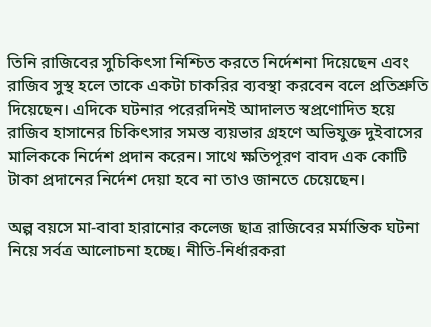তিনি রাজিবের সুচিকিৎসা নিশ্চিত করতে নির্দেশনা দিয়েছেন এবং রাজিব সুস্থ হলে তাকে একটা চাকরির ব্যবস্থা করবেন বলে প্রতিশ্রুতি দিয়েছেন। এদিকে ঘটনার পরেরদিনই আদালত স্বপ্রণোদিত হয়ে রাজিব হাসানের চিকিৎসার সমস্ত ব্যয়ভার গ্রহণে অভিযুক্ত দুইবাসের মালিককে নির্দেশ প্রদান করেন। সাথে ক্ষতিপূরণ বাবদ এক কোটি টাকা প্রদানের নির্দেশ দেয়া হবে না তাও জানতে চেয়েছেন।

অল্প বয়সে মা-বাবা হারানোর কলেজ ছাত্র রাজিবের মর্মান্তিক ঘটনা নিয়ে সর্বত্র আলোচনা হচ্ছে। নীতি-নির্ধারকরা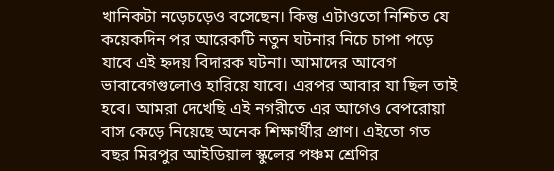খানিকটা নড়েচড়েও বসেছেন। কিন্তু এটাওতো নিশ্চিত যে কয়েকদিন পর আরেকটি নতুন ঘটনার নিচে চাপা পড়ে যাবে এই হ্নদয় বিদারক ঘটনা। আমাদের আবেগ ভাবাবেগগুলোও হারিয়ে যাবে। এরপর আবার যা ছিল তাই হবে। আমরা দেখেছি এই নগরীতে এর আগেও বেপরোয়া বাস কেড়ে নিয়েছে অনেক শিক্ষার্থীর প্রাণ। এইতো গত বছর মিরপুর আইডিয়াল স্কুলের পঞ্চম শ্রেণির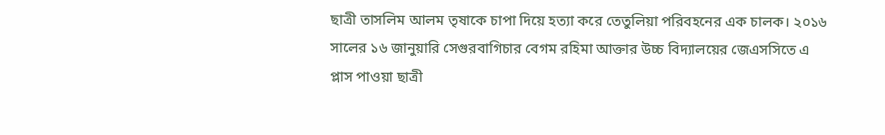ছাত্রী তাসলিম আলম তৃষাকে চাপা দিয়ে হত্যা করে তেতুলিয়া পরিবহনের এক চালক। ২০১৬ সালের ১৬ জানুয়ারি সেগুরবাগিচার বেগম রহিমা আক্তার উচ্চ বিদ্যালয়ের জেএসসিতে এ প্লাস পাওয়া ছাত্রী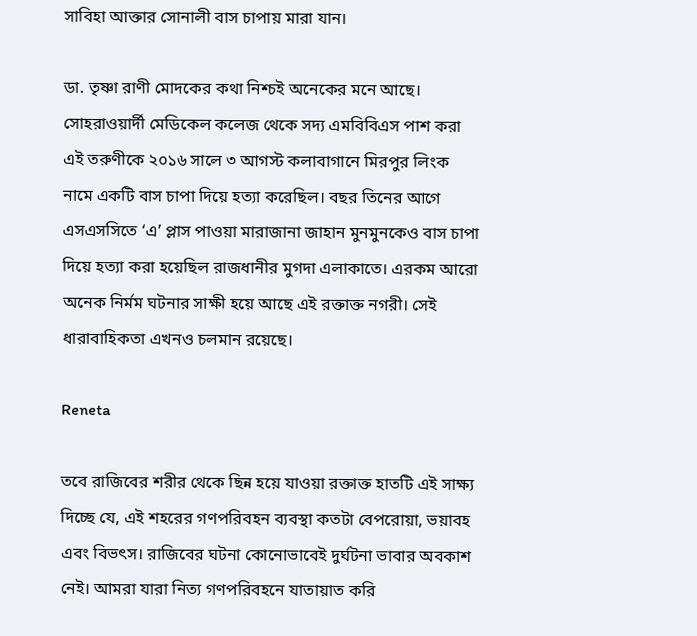সাবিহা আক্তার সোনালী বাস চাপায় মারা যান।

ডা. তৃষ্ণা রাণী মোদকের কথা নিশ্চই অনেকের মনে আছে। সোহরাওয়ার্দী মেডিকেল কলেজ থেকে সদ্য এমবিবিএস পাশ করা এই তরুণীকে ২০১৬ সালে ৩ আগস্ট কলাবাগানে মিরপুর লিংক নামে একটি বাস চাপা দিয়ে হত্যা করেছিল। বছর তিনের আগে এসএসসিতে ‘এ’ প্লাস পাওয়া মারাজানা জাহান মুনমুনকেও বাস চাপা দিয়ে হত্যা করা হয়েছিল রাজধানীর মুগদা এলাকাতে। এরকম আরো অনেক নির্মম ঘটনার সাক্ষী হয়ে আছে এই রক্তাক্ত নগরী। সেই ধারাবাহিকতা এখনও চলমান রয়েছে।

Reneta

তবে রাজিবের শরীর থেকে ছিন্ন হয়ে যাওয়া রক্তাক্ত হাতটি এই সাক্ষ্য দিচ্ছে যে, এই শহরের গণপরিবহন ব্যবস্থা কতটা বেপরোয়া, ভয়াবহ এবং বিভৎস। রাজিবের ঘটনা কোনোভাবেই দুর্ঘটনা ভাবার অবকাশ নেই। আমরা যারা নিত্য গণপরিবহনে যাতায়াত করি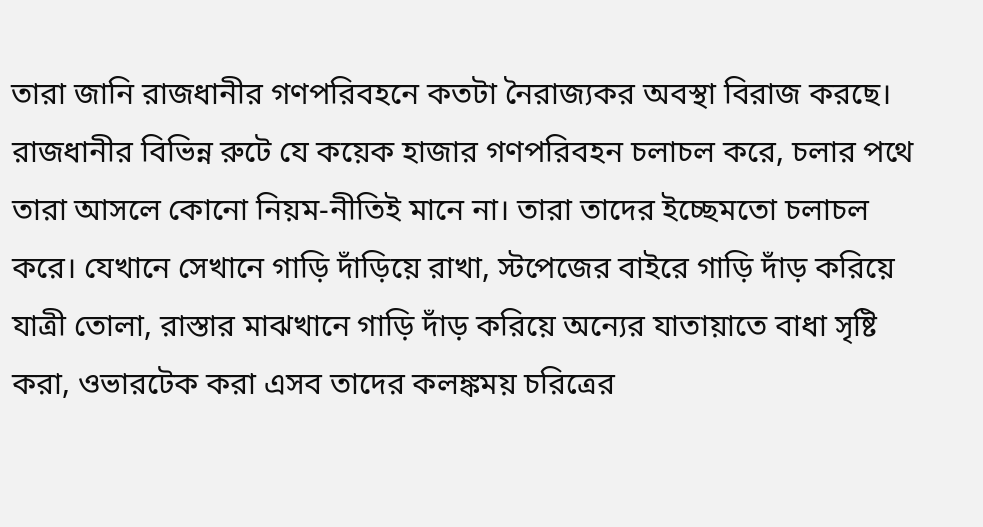তারা জানি রাজধানীর গণপরিবহনে কতটা নৈরাজ্যকর অবস্থা বিরাজ করছে। রাজধানীর বিভিন্ন রুটে যে কয়েক হাজার গণপরিবহন চলাচল করে, চলার পথে তারা আসলে কোনো নিয়ম-নীতিই মানে না। তারা তাদের ইচ্ছেমতো চলাচল করে। যেখানে সেখানে গাড়ি দাঁড়িয়ে রাখা, স্টপেজের বাইরে গাড়ি দাঁড় করিয়ে যাত্রী তোলা, রাস্তার মাঝখানে গাড়ি দাঁড় করিয়ে অন্যের যাতায়াতে বাধা সৃষ্টি করা, ওভারটেক করা এসব তাদের কলঙ্কময় চরিত্রের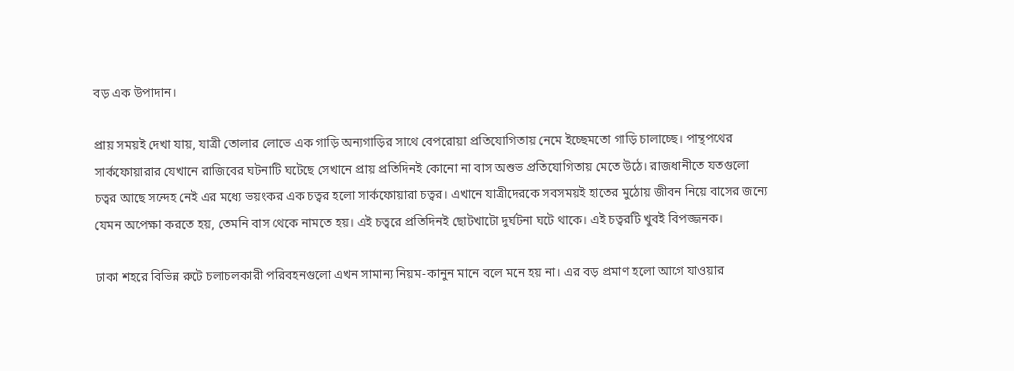বড় এক উপাদান।

প্রায় সময়ই দেখা যায়, যাত্রী তোলার লোভে এক গাড়ি অন্যগাড়ির সাথে বেপরোয়া প্রতিযোগিতায় নেমে ইচ্ছেমতো গাড়ি চালাচ্ছে। পান্থপথের সার্কফোয়ারার যেখানে রাজিবের ঘটনাটি ঘটেছে সেখানে প্রায় প্রতিদিনই কোনো না বাস অশুভ প্রতিযোগিতায় মেতে উঠে। রাজধানীতে যতগুলো চত্বর আছে সন্দেহ নেই এর মধ্যে ভয়ংকর এক চত্বর হলো সার্কফোয়ারা চত্বর। এখানে যাত্রীদেরকে সবসময়ই হাতের মুঠোয় জীবন নিয়ে বাসের জন্যে যেমন অপেক্ষা করতে হয়, তেমনি বাস থেকে নামতে হয়। এই চত্বরে প্রতিদিনই ছোটখাটো দুর্ঘটনা ঘটে থাকে। এই চত্বরটি খুবই বিপজ্জনক।

ঢাকা শহরে বিভিন্ন রুটে চলাচলকারী পরিবহনগুলো এখন সামান্য নিয়ম-কানুন মানে বলে মনে হয় না। এর বড় প্রমাণ হলো আগে যাওয়ার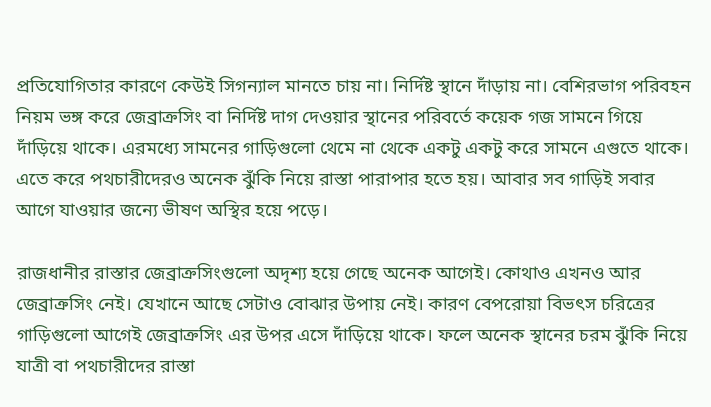প্রতিযোগিতার কারণে কেউই সিগন্যাল মানতে চায় না। নির্দিষ্ট স্থানে দাঁড়ায় না। বেশিরভাগ পরিবহন নিয়ম ভঙ্গ করে জেব্রাক্রসিং বা নির্দিষ্ট দাগ দেওয়ার স্থানের পরিবর্তে কয়েক গজ সামনে গিয়ে দাঁড়িয়ে থাকে। এরমধ্যে সামনের গাড়িগুলো থেমে না থেকে একটু একটু করে সামনে এগুতে থাকে। এতে করে পথচারীদেরও অনেক ঝুঁকি নিয়ে রাস্তা পারাপার হতে হয়। আবার সব গাড়িই সবার আগে যাওয়ার জন্যে ভীষণ অস্থির হয়ে পড়ে।

রাজধানীর রাস্তার জেব্রাক্রসিংগুলো অদৃশ্য হয়ে গেছে অনেক আগেই। কোথাও এখনও আর জেব্রাক্রসিং নেই। যেখানে আছে সেটাও বোঝার উপায় নেই। কারণ বেপরোয়া বিভৎস চরিত্রের গাড়িগুলো আগেই জেব্রাক্রসিং এর উপর এসে দাঁড়িয়ে থাকে। ফলে অনেক স্থানের চরম ঝুঁকি নিয়ে যাত্রী বা পথচারীদের রাস্তা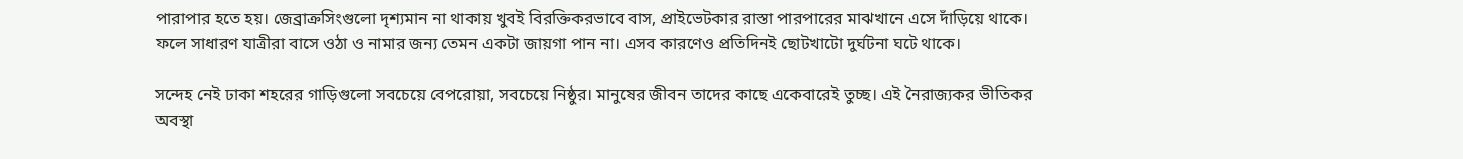পারাপার হতে হয়। জেব্রাক্রসিংগুলো দৃশ্যমান না থাকায় খুবই বিরক্তিকরভাবে বাস, প্রাইভেটকার রাস্তা পারপারের মাঝখানে এসে দাঁড়িয়ে থাকে। ফলে সাধারণ যাত্রীরা বাসে ওঠা ও নামার জন্য তেমন একটা জায়গা পান না। এসব কারণেও প্রতিদিনই ছোটখাটো দুর্ঘটনা ঘটে থাকে।

সন্দেহ নেই ঢাকা শহরের গাড়িগুলো সবচেয়ে বেপরোয়া, সবচেয়ে নিষ্ঠুর। মানুষের জীবন তাদের কাছে একেবারেই তুচ্ছ। এই নৈরাজ্যকর ভীতিকর অবস্থা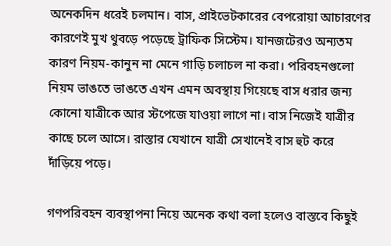অনেকদিন ধরেই চলমান। বাস, প্রাইভেটকারের বেপরোয়া আচারণের কারণেই মুখ থুবড়ে পড়েছে ট্রাফিক সিস্টেম। যানজটেরও অন্যতম কারণ নিয়ম-কানুন না মেনে গাড়ি চলাচল না করা। পরিবহনগুলো নিয়ম ভাঙতে ভাঙতে এখন এমন অবস্থায় গিয়েছে বাস ধরার জন্য কোনো যাত্রীকে আর স্টপেজে যাওয়া লাগে না। বাস নিজেই যাত্রীর কাছে চলে আসে। রাস্তার যেখানে যাত্রী সেখানেই বাস হুট করে দাঁড়িয়ে পড়ে।

গণপরিবহন ব্যবস্থাপনা নিয়ে অনেক কথা বলা হলেও বাস্তবে কিছুই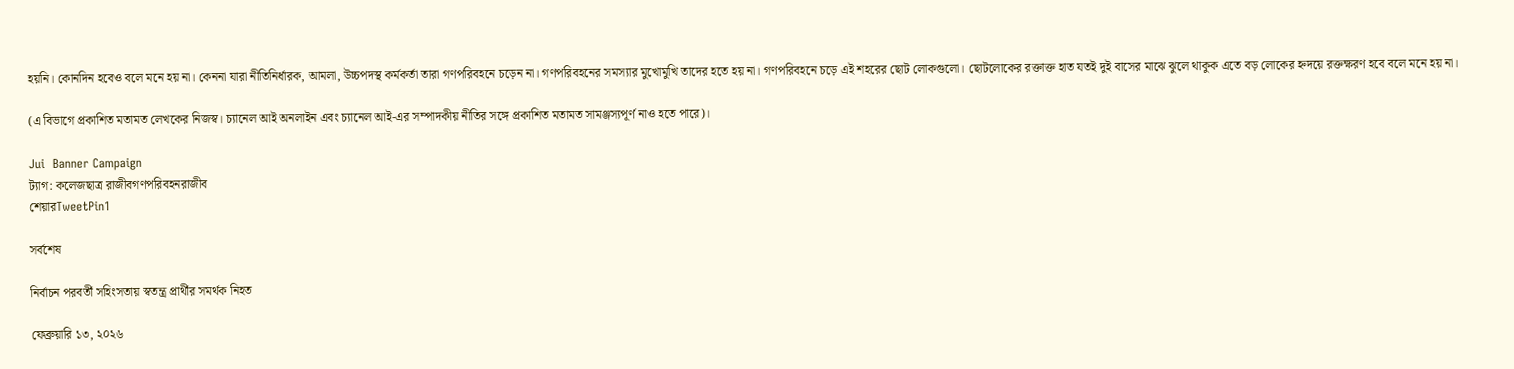হয়নি। কোনদিন হবেও বলে মনে হয় না। কেননা যারা নীতিনির্ধারক, আমলা, উচ্চপদস্থ কর্মকর্তা তারা গণপরিবহনে চড়েন না। গণপরিবহনের সমস্যার মুখোমুখি তাদের হতে হয় না। গণপরিবহনে চড়ে এই শহরের ছোট লোকগুলো। ছোটলোকের রক্তাক্ত হাত যতই দুই বাসের মাঝে ঝুলে থাকুক এতে বড় লোকের হ্নদয়ে রক্তক্ষরণ হবে বলে মনে হয় না।

(এ বিভাগে প্রকাশিত মতামত লেখকের নিজস্ব। চ্যানেল আই অনলাইন এবং চ্যানেল আই-এর সম্পাদকীয় নীতির সঙ্গে প্রকাশিত মতামত সামঞ্জস্যপূর্ণ নাও হতে পারে)।

Jui  Banner Campaign
ট্যাগ: কলেজছাত্র রাজীবগণপরিবহনরাজীব
শেয়ারTweetPin1

সর্বশেষ

নির্বাচন পরবর্তী সহিংসতায় স্বতন্ত্র প্রার্থীর সমর্থক নিহত

ফেব্রুয়ারি ১৩, ২০২৬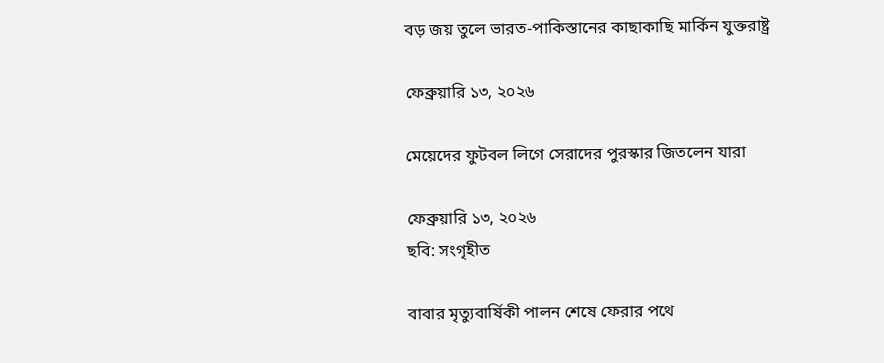বড় জয় তুলে ভারত-পাকিস্তানের কাছাকাছি মার্কিন যুক্তরাষ্ট্র

ফেব্রুয়ারি ১৩, ২০২৬

মেয়েদের ফুটবল লিগে সেরাদের পুরস্কার জিতলেন যারা

ফেব্রুয়ারি ১৩, ২০২৬
ছবি: সংগৃহীত

বাবার মৃত্যুবার্ষিকী পালন শেষে ফেরার পথে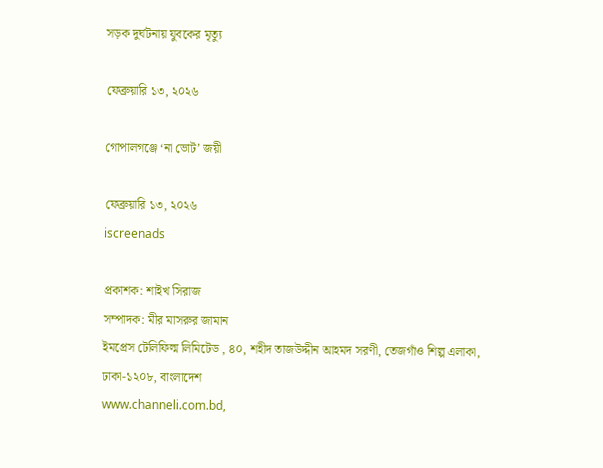সড়ক দুর্ঘটনায় যুবকের মৃত্যু

ফেব্রুয়ারি ১৩, ২০২৬

গোপালগঞ্জে ‘না ভোট’ জয়ী

ফেব্রুয়ারি ১৩, ২০২৬
iscreenads

প্রকাশক: শাইখ সিরাজ
সম্পাদক: মীর মাসরুর জামান
ইমপ্রেস টেলিফিল্ম লিমিটেড , ৪০, শহীদ তাজউদ্দীন আহমদ সরণী, তেজগাঁও শিল্প এলাকা, ঢাকা-১২০৮, বাংলাদেশ
www.channeli.com.bd,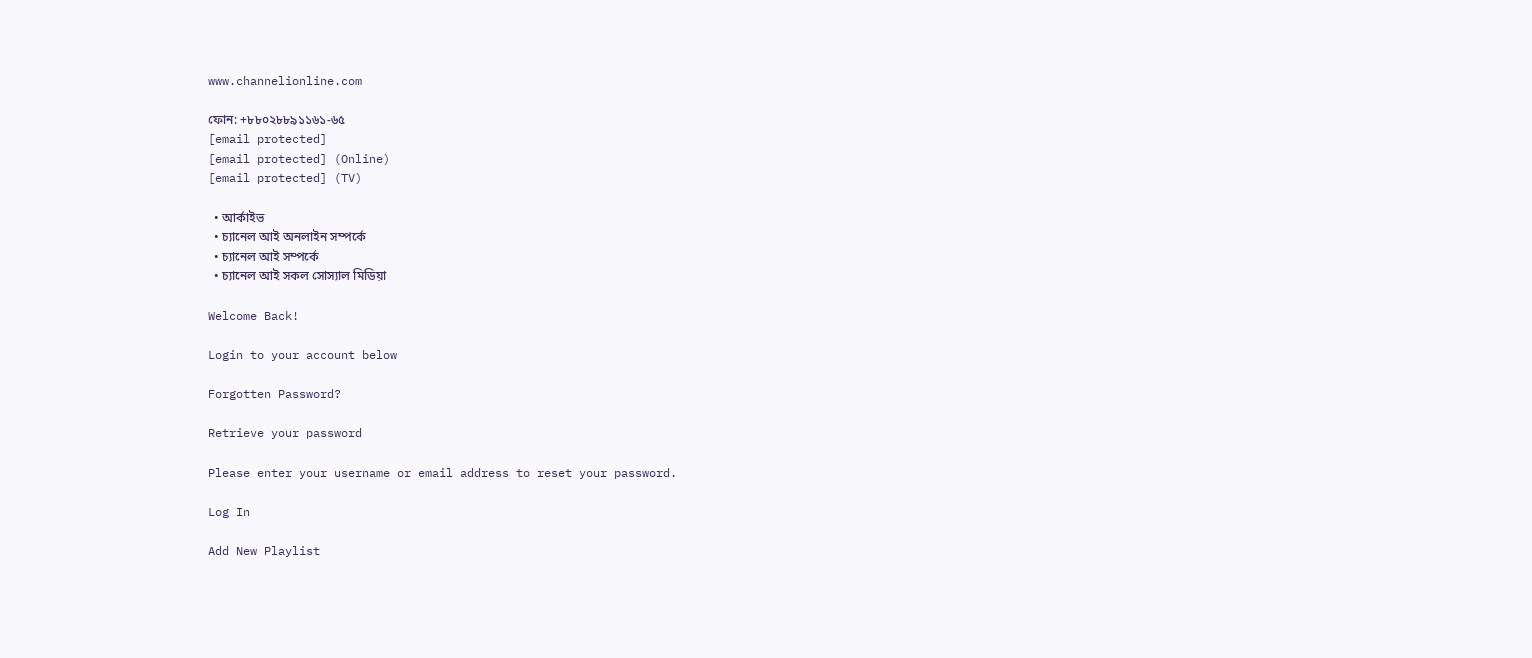www.channelionline.com

ফোন: +৮৮০২৮৮৯১১৬১-৬৫
[email protected]
[email protected] (Online)
[email protected] (TV)

  • আর্কাইভ
  • চ্যানেল আই অনলাইন সম্পর্কে
  • চ্যানেল আই সম্পর্কে
  • চ্যানেল আই সকল সোস্যাল মিডিয়া

Welcome Back!

Login to your account below

Forgotten Password?

Retrieve your password

Please enter your username or email address to reset your password.

Log In

Add New Playlist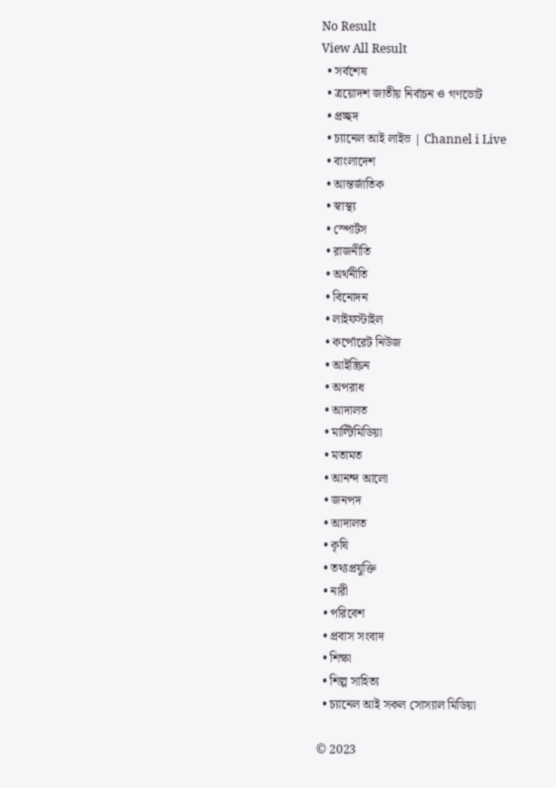No Result
View All Result
  • সর্বশেষ
  • ত্রয়োদশ জাতীয় নির্বাচন ও গণভোট
  • প্রচ্ছদ
  • চ্যানেল আই লাইভ | Channel i Live
  • বাংলাদেশ
  • আন্তর্জাতিক
  • স্বাস্থ্য
  • স্পোর্টস
  • রাজনীতি
  • অর্থনীতি
  • বিনোদন
  • লাইফস্টাইল
  • কর্পোরেট নিউজ
  • আইস্ক্রিন
  • অপরাধ
  • আদালত
  • মাল্টিমিডিয়া
  • মতামত
  • আনন্দ আলো
  • জনপদ
  • আদালত
  • কৃষি
  • তথ্যপ্রযুক্তি
  • নারী
  • পরিবেশ
  • প্রবাস সংবাদ
  • শিক্ষা
  • শিল্প সাহিত্য
  • চ্যানেল আই সকল সোস্যাল মিডিয়া

© 2023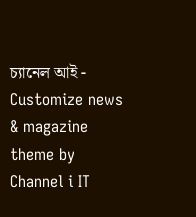চ্যানেল আই - Customize news & magazine theme by Channel i IT